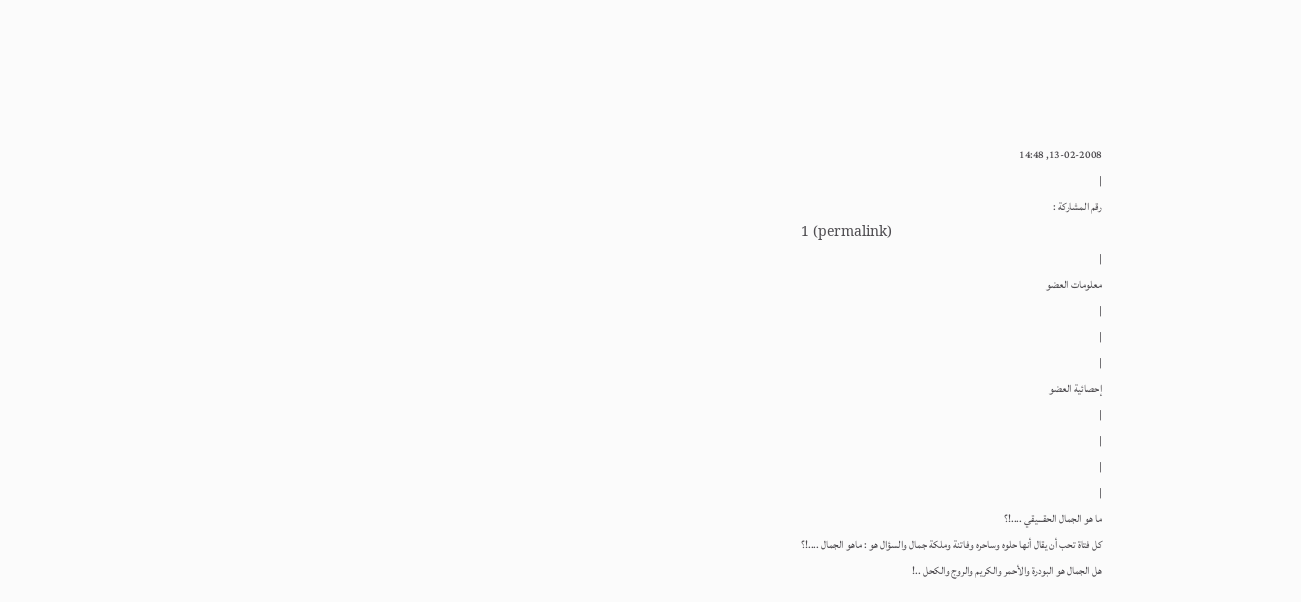13-02-2008, 14:48
|
رقم المشاركة :
1 (permalink)
|
معلومات العضو
|
|
|
إحصائية العضو
|
|
|
|
ما هو الجمال الحقـــيقي ....!؟
كل فتاة تحب أن يقال أنها حلوه وساحره وفاتنة وملكة جمال والسؤال هو : ماهو الجمال ....!؟
هل الجمال هو البودرة والأحمر والكريم والروج والكحل ..!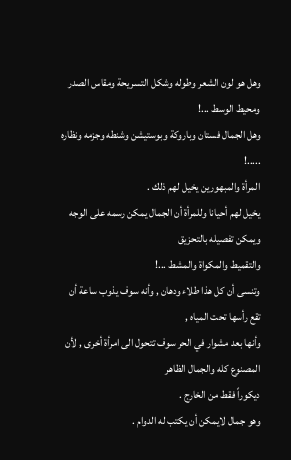وهل هو لون الشعر وطوله وشكل التسريحة ومقاس الصدر ومحيط الوسط ...!
وهل الجمال فستان وباروكة وبوستيشن وشنطه وجزمه ونظاره .....!
المرأة والمبهورين يخيل لهم ذلك .
يخيل لهم أحيانا وللمرأة أن الجمال يمكن رسمه على الوجه ويمكن تفصيله بالتحزيق
والتقميط والمكواة والمشط ...!
وتنسى أن كل هذا طلاء ودهان , وأنه سوف يذوب ساعة أن تقع رأسها تحت المياه ,
وأنها بعد مشوار في الحر سوف تتحول الى امرأة أخرى , لأن المصنوع كله والجمال الظاهر
ديكوراً فقط من الخارج .
وهو جمال لايمكن أن يكتب له الدوام .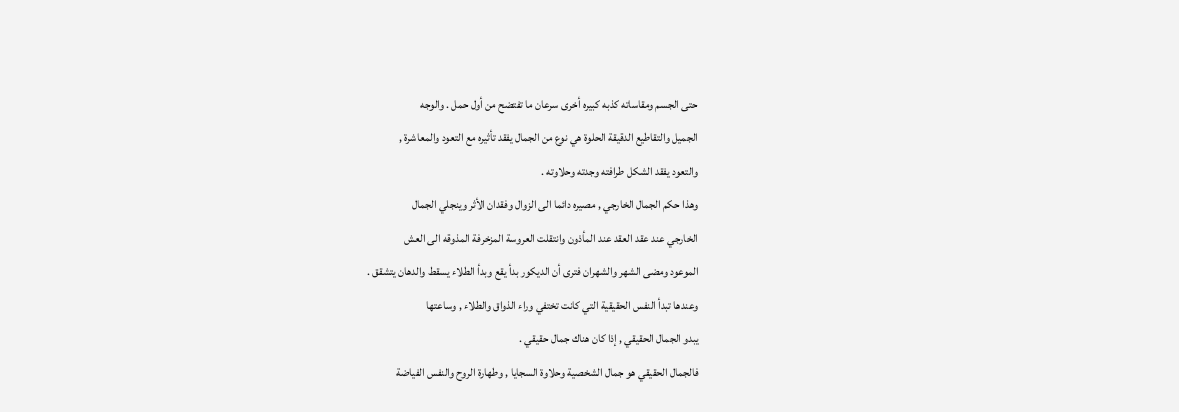حتى الجسم ومقاساته كذبه كبيره أخرى سرعان ما تفتضح من أول حمل . والوجه
الجميل والتقاطيع الدقيقة الحلوة هي نوع من الجمال يفقد تأثيره مع التعود والمعاشرة ,
والتعود يفقد الشكل طرافته وجدته وحلاوته .
وهذا حكم الجمال الخارجي , مصيره دائما الى الزوال وفقدان الأثر وينجلي الجمال
الخارجي عند عقد العقد عند المأذون وانتقلت العروسة المزخرفة المذوقه الى العش
الموعود ومضى الشهر والشهران فترى أن الديكور بدأ يقع وبدأ الطلاء يسقط والدهان يتشقق .
وعندها تبدأ النفس الحقيقية التي كانت تختفي وراء الذواق والطلاء , وساعتها
يبدو الجمال الحقيقي , إذا كان هناك جمال حقيقي .
فالجمال الحقيقي هو جمال الشخصية وحلاوة السجايا , وطهارة الروح والنفس الفياضة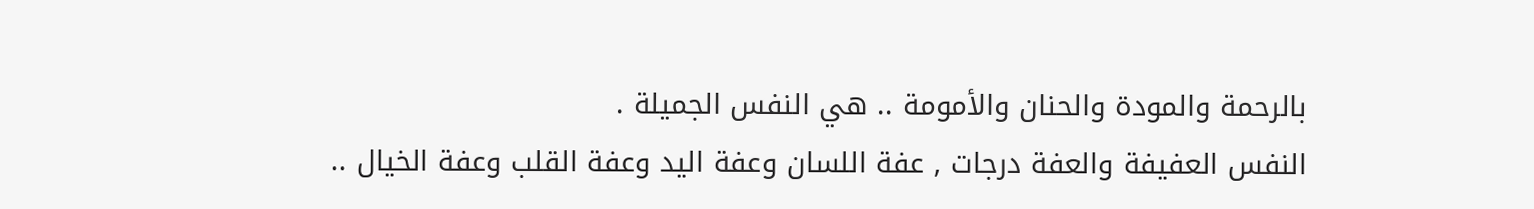بالرحمة والمودة والحنان والأمومة .. هي النفس الجميلة .
النفس العفيفة والعفة درجات , عفة اللسان وعفة اليد وعفة القلب وعفة الخيال ..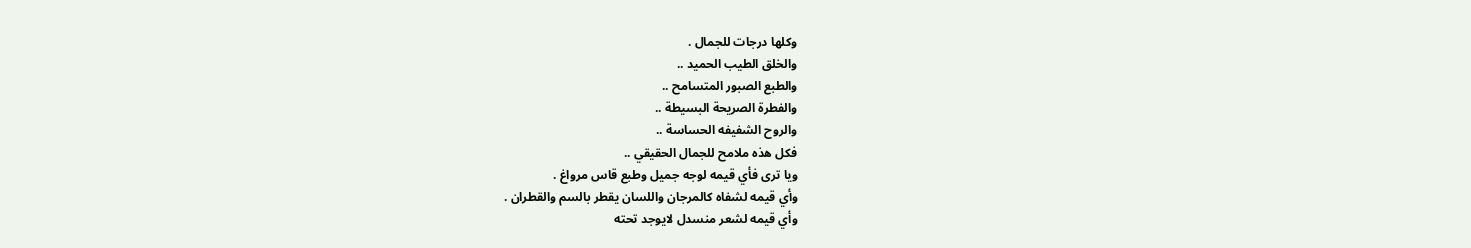وكلها درجات للجمال .
والخلق الطيب الحميد ..
والطبع الصبور المتسامح ..
والفطرة الصريحة البسيطة ..
والروح الشفيفه الحساسة ..
فكل هذه ملامح للجمال الحقيقي ..
ويا ترى فأي قيمه لوجه جميل وطبع قاس مرواغ .
وأي قيمه لشفاه كالمرجان واللسان يقطر بالسم والقطران .
وأي قيمه لشعر منسدل لايوجد تحته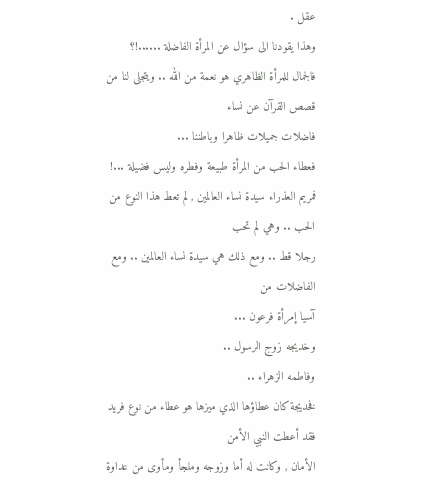عقل .
وهذا يقودنا الى سؤال عن المرأة الفاضلة ......!؟
فالجمال للمرأة الظاهري هو نعمة من الله .. ويتجلى لنا من قصص القرآن عن نساء
فاضلات جميلات ظاهرا وباطننا ...
فعطاء الحب من المرأة طبيعة وفطره وليس فضيلة ...!
فمريم العذراء سيدة نساء العالمين , لم تعط هذا النوع من الحب .. وهي لم تحب
رجلا قط .. ومع ذلك هي سيدة نساء العالمين .. ومع الفاضلات من
آسيا إمرأة فرعون ...
وخديجه زوج الرسول ..
وفاطمه الزهراء ..
فخديجة كان عطاؤها الذي ميزها هو عطاء من نوع فريد فقد أعطت النبي الأمن
الأمان , وكانت له أما وزوجه وملجأ ومأوى من عداوة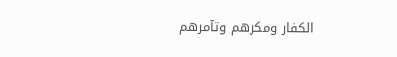الكفار ومكرهم وتآمرهم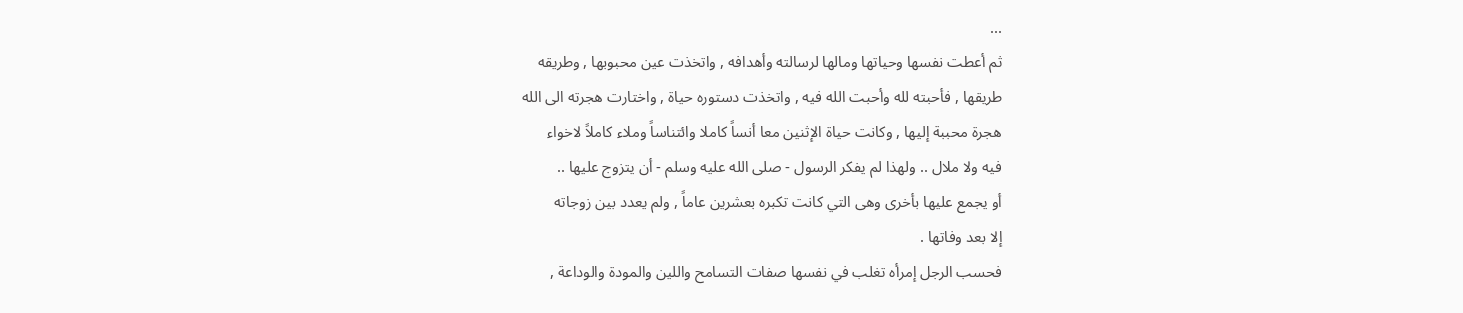...
ثم أعطت نفسها وحياتها ومالها لرسالته وأهدافه , واتخذت عين محبوبها , وطريقه
طريقها , فأحبته لله وأحبت الله فيه , واتخذت دستوره حياة , واختارت هجرته الى الله
هجرة محببة إليها , وكانت حياة الإثنين معا أنساً كاملا وائتناساً وملاء كاملاً لاخواء
فيه ولا ملال .. ولهذا لم يفكر الرسول - صلى الله عليه وسلم - أن يتزوج عليها ..
أو يجمع عليها بأخرى وهى التي كانت تكبره بعشرين عاماً , ولم يعدد بين زوجاته
إلا بعد وفاتها .
فحسب الرجل إمرأه تغلب في نفسها صفات التسامح واللين والمودة والوداعة ,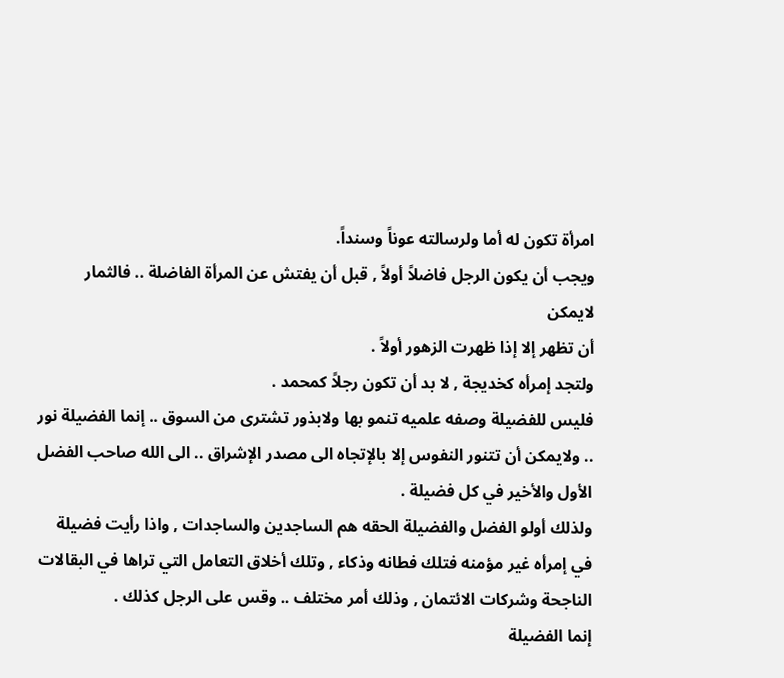امرأة تكون له أما ولرسالته عوناً وسنداً.
ويجب أن يكون الرجل فاضلاً أولاً , قبل أن يفتش عن المرأة الفاضلة .. فالثمار لايمكن
أن تظهر إلا إذا ظهرت الزهور أولاً .
ولتجد إمرأه كخديجة , لا بد أن تكون رجلاً كمحمد .
فليس للفضيلة وصفه علميه تنمو بها ولابذور تشترى من السوق .. إنما الفضيلة نور
.. ولايمكن أن تتنور النفوس إلا بالإتجاه الى مصدر الإشراق .. الى الله صاحب الفضل
الأول والأخير في كل فضيلة .
ولذلك أولو الفضل والفضيلة الحقه هم الساجدين والساجدات , واذا رأيت فضيلة
في إمرأه غير مؤمنه فتلك فطانه وذكاء , وتلك أخلاق التعامل التي تراها في البقالات
الناجحة وشركات الائتمان , وذلك أمر مختلف .. وقس على الرجل كذلك .
إنما الفضيلة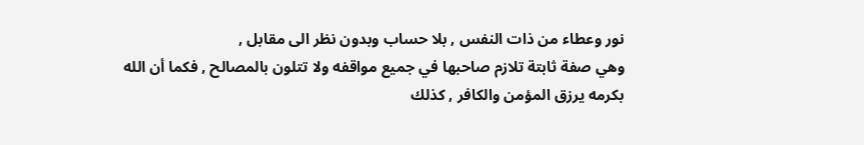نور وعطاء من ذات النفس , بلا حساب وبدون نظر الى مقابل ,
وهي صفة ثابتة تلازم صاحبها في جميع مواقفه ولا تتلون بالمصالح , فكما أن الله
بكرمه يرزق المؤمن والكافر , كذلك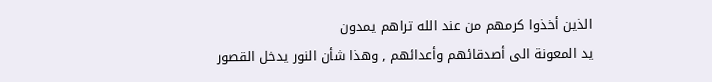الذين أخذوا كرمهم من عند الله تراهم يمدون
يد المعونة الى أصدقائهم وأعدائهم , وهذا شأن النور يدخل القصور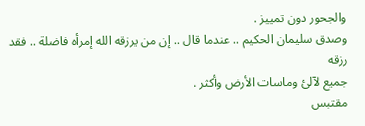والجحور دون تمييز .
وصدق سليمان الحكيم .. عندما قال .. إن من يرزقه الله إمرأه فاضلة .. فقد رزقه
جميع لآلئ وماسات الأرض وأكثر .
مقتبس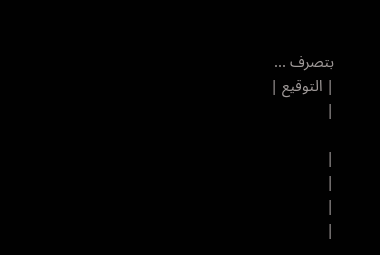بتصرف ...
| التوقيع |
|

|
|
|
|